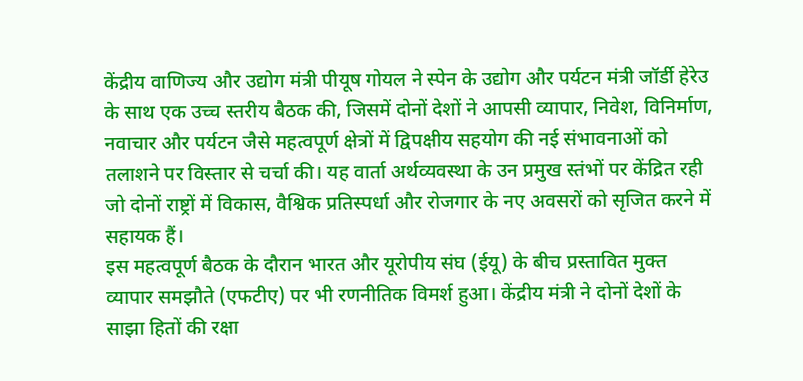केंद्रीय वाणिज्य और उद्योग मंत्री पीयूष गोयल ने स्पेन के उद्योग और पर्यटन मंत्री जॉर्डी हेरेउ के साथ एक उच्च स्तरीय बैठक की, जिसमें दोनों देशों ने आपसी व्यापार, निवेश, विनिर्माण, नवाचार और पर्यटन जैसे महत्वपूर्ण क्षेत्रों में द्विपक्षीय सहयोग की नई संभावनाओं को तलाशने पर विस्तार से चर्चा की। यह वार्ता अर्थव्यवस्था के उन प्रमुख स्तंभों पर केंद्रित रही जो दोनों राष्ट्रों में विकास, वैश्विक प्रतिस्पर्धा और रोजगार के नए अवसरों को सृजित करने में सहायक हैं।
इस महत्वपूर्ण बैठक के दौरान भारत और यूरोपीय संघ (ईयू) के बीच प्रस्तावित मुक्त व्यापार समझौते (एफटीए) पर भी रणनीतिक विमर्श हुआ। केंद्रीय मंत्री ने दोनों देशों के साझा हितों की रक्षा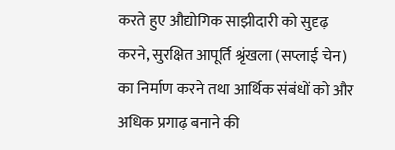करते हुए औद्योगिक साझीदारी को सुदृढ़ करने, सुरक्षित आपूर्ति श्रृंखला (सप्लाई चेन) का निर्माण करने तथा आर्थिक संबंधों को और अधिक प्रगाढ़ बनाने की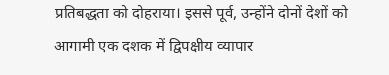प्रतिबद्धता को दोहराया। इससे पूर्व, उन्होंने दोनों देशों को आगामी एक दशक में द्विपक्षीय व्यापार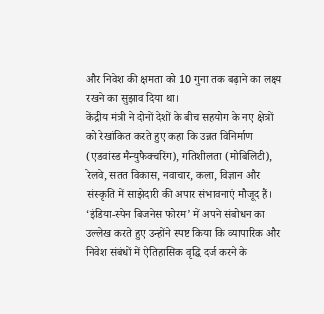और निवेश की क्षमता को 10 गुना तक बढ़ाने का लक्ष्य रखने का सुझाव दिया था।
केंद्रीय मंत्री ने दोनों देशों के बीच सहयोग के नए क्षेत्रों को रेखांकित करते हुए कहा कि उन्नत विनिर्माण (एडवांस्ड मैन्युफैक्चरिंग), गतिशीलता (मोबिलिटी), रेलवे, सतत विकास, नवाचार, कला, विज्ञान और संस्कृति में साझेदारी की अपार संभावनाएं मौजूद हैं। ‘इंडिया-स्पेन बिजनेस फोरम’ में अपने संबोधन का उल्लेख करते हुए उन्होंने स्पष्ट किया कि व्यापारिक और निवेश संबंधों में ऐतिहासिक वृद्धि दर्ज करने के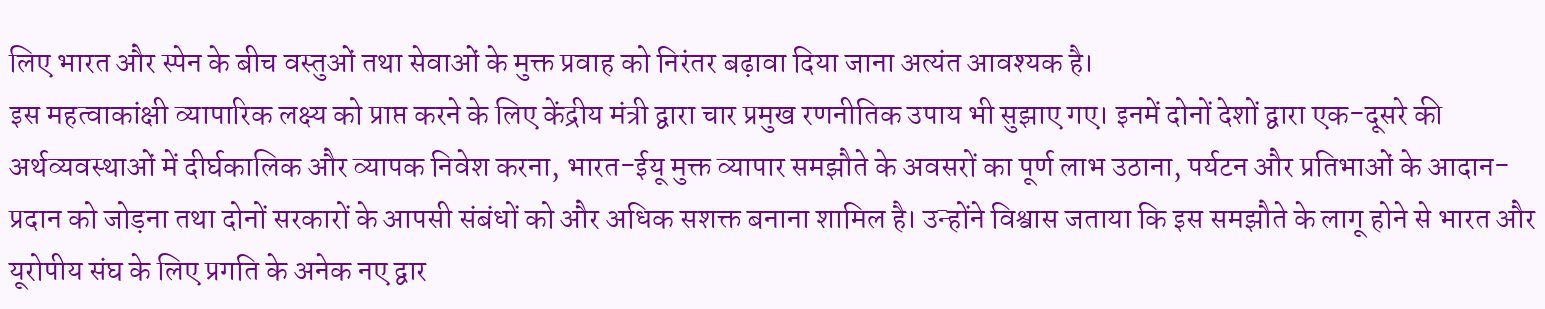लिए भारत और स्पेन के बीच वस्तुओं तथा सेवाओं के मुक्त प्रवाह को निरंतर बढ़ावा दिया जाना अत्यंत आवश्यक है।
इस महत्वाकांक्षी व्यापारिक लक्ष्य को प्राप्त करने के लिए केंद्रीय मंत्री द्वारा चार प्रमुख रणनीतिक उपाय भी सुझाए गए। इनमें दोनों देशों द्वारा एक-दूसरे की अर्थव्यवस्थाओं में दीर्घकालिक और व्यापक निवेश करना, भारत-ईयू मुक्त व्यापार समझौते के अवसरों का पूर्ण लाभ उठाना, पर्यटन और प्रतिभाओं के आदान-प्रदान को जोड़ना तथा दोनों सरकारों के आपसी संबंधों को और अधिक सशक्त बनाना शामिल है। उन्होंने विश्वास जताया कि इस समझौते के लागू होने से भारत और यूरोपीय संघ के लिए प्रगति के अनेक नए द्वार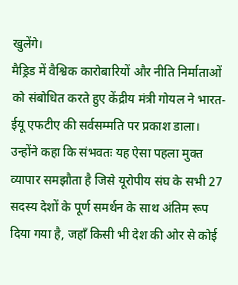खुलेंगे।
मैड्रिड में वैश्विक कारोबारियों और नीति निर्माताओं को संबोधित करते हुए केंद्रीय मंत्री गोयल ने भारत-ईयू एफटीए की सर्वसम्मति पर प्रकाश डाला। उन्होंने कहा कि संभवतः यह ऐसा पहला मुक्त व्यापार समझौता है जिसे यूरोपीय संघ के सभी 27 सदस्य देशों के पूर्ण समर्थन के साथ अंतिम रूप दिया गया है, जहाँ किसी भी देश की ओर से कोई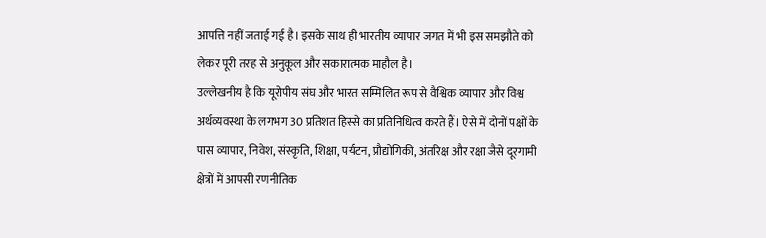आपत्ति नहीं जताई गई है। इसके साथ ही भारतीय व्यापार जगत में भी इस समझौते को लेकर पूरी तरह से अनुकूल और सकारात्मक माहौल है।
उल्लेखनीय है कि यूरोपीय संघ और भारत सम्मिलित रूप से वैश्विक व्यापार और विश्व अर्थव्यवस्था के लगभग 30 प्रतिशत हिस्से का प्रतिनिधित्व करते हैं। ऐसे में दोनों पक्षों के पास व्यापार, निवेश, संस्कृति, शिक्षा, पर्यटन, प्रौद्योगिकी, अंतरिक्ष और रक्षा जैसे दूरगामी क्षेत्रों में आपसी रणनीतिक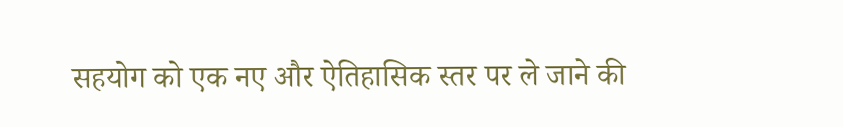सहयोग को एक नए और ऐतिहासिक स्तर पर ले जाने की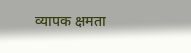व्यापक क्षमता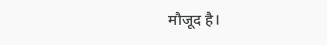मौजूद है।